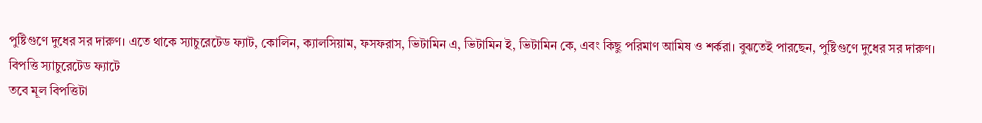পুষ্টিগুণে দুধের সর দারুণ। এতে থাকে স্যাচুরেটেড ফ্যাট, কোলিন, ক্যালসিয়াম, ফসফরাস, ভিটামিন এ, ভিটামিন ই, ভিটামিন কে, এবং কিছু পরিমাণ আমিষ ও শর্করা। বুঝতেই পারছেন, পুষ্টিগুণে দুধের সর দারুণ।
বিপত্তি স্যাচুরেটেড ফ্যাটে
তবে মূল বিপত্তিটা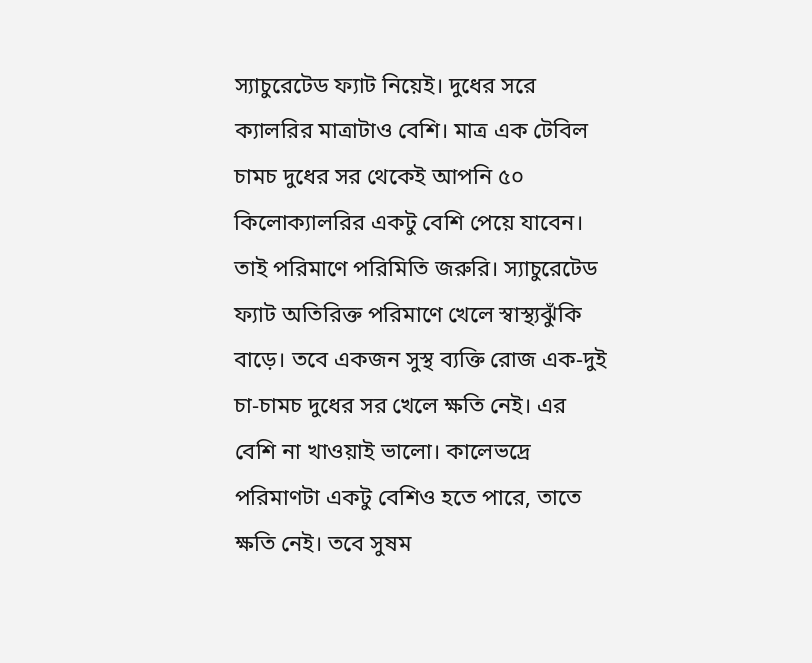স্যাচুরেটেড ফ্যাট নিয়েই। দুধের সরে ক্যালরির মাত্রাটাও বেশি। মাত্র এক টেবিল চামচ দুধের সর থেকেই আপনি ৫০ কিলোক্যালরির একটু বেশি পেয়ে যাবেন। তাই পরিমাণে পরিমিতি জরুরি। স্যাচুরেটেড ফ্যাট অতিরিক্ত পরিমাণে খেলে স্বাস্থ্যঝুঁকি বাড়ে। তবে একজন সুস্থ ব্যক্তি রোজ এক-দুই চা-চামচ দুধের সর খেলে ক্ষতি নেই। এর বেশি না খাওয়াই ভালো। কালেভদ্রে পরিমাণটা একটু বেশিও হতে পারে, তাতে ক্ষতি নেই। তবে সুষম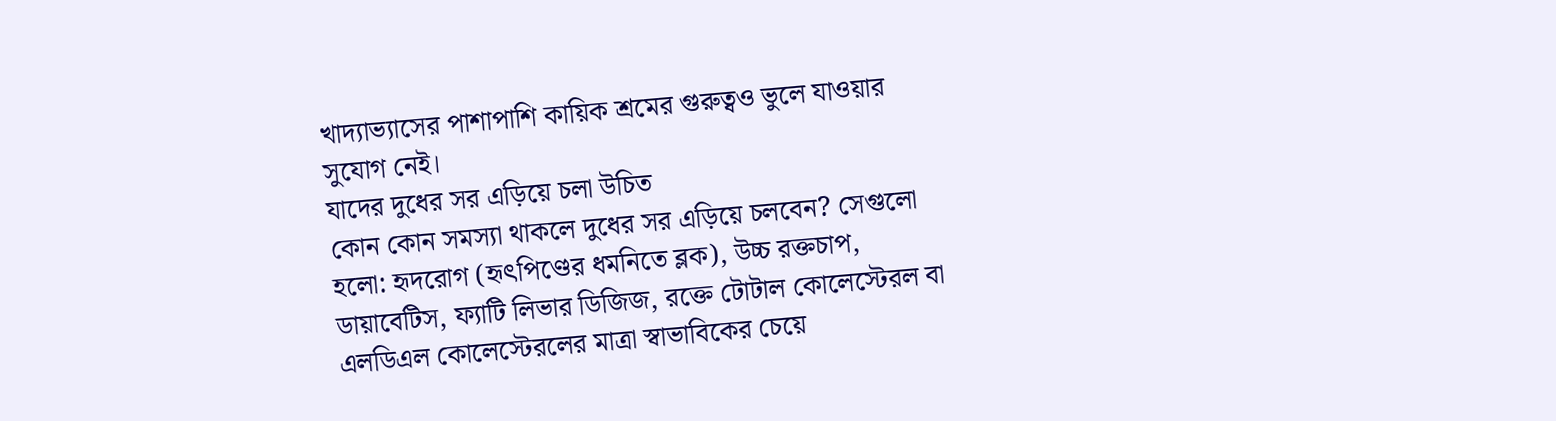খাদ্যাভ্যাসের পাশাপাশি কায়িক শ্রমের গুরুত্বও ভুলে যাওয়ার সুযোগ নেই।
যাদের দুধের সর এড়িয়ে চলা উচিত
কোন কোন সমস্যা থাকলে দুধের সর এড়িয়ে চলবেন? সেগুলো হলো: হৃদরোগ (হৃৎপিণ্ডের ধমনিতে ব্লক), উচ্চ রক্তচাপ, ডায়াবেটিস, ফ্যাটি লিভার ডিজিজ, রক্তে টোটাল কোলেস্টেরল বা এলডিএল কোলেস্টেরলের মাত্রা স্বাভাবিকের চেয়ে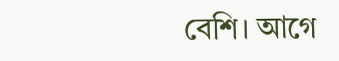বেশি। আগে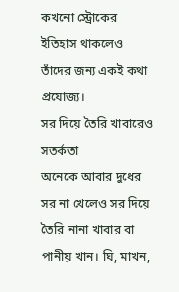কখনো স্ট্রোকের ইতিহাস থাকলেও তাঁদের জন্য একই কথা প্রযোজ্য।
সর দিয়ে তৈরি খাবারেও সতর্কতা
অনেকে আবার দুধের সর না খেলেও সর দিয়ে তৈরি নানা খাবার বা পানীয় খান। ঘি, মাখন,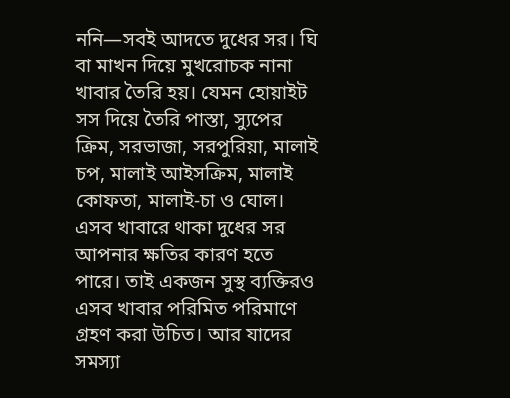ননি—সবই আদতে দুধের সর। ঘি বা মাখন দিয়ে মুখরোচক নানা খাবার তৈরি হয়। যেমন হোয়াইট সস দিয়ে তৈরি পাস্তা, স্যুপের ক্রিম, সরভাজা, সরপুরিয়া, মালাই চপ, মালাই আইসক্রিম, মালাই কোফতা, মালাই-চা ও ঘোল। এসব খাবারে থাকা দুধের সর আপনার ক্ষতির কারণ হতে পারে। তাই একজন সুস্থ ব্যক্তিরও এসব খাবার পরিমিত পরিমাণে গ্রহণ করা উচিত। আর যাদের সমস্যা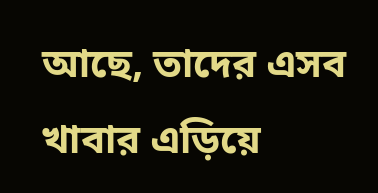আছে, তাদের এসব খাবার এড়িয়ে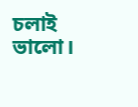চলাই ভালো।